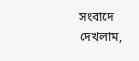সংবাদে দেখলাম,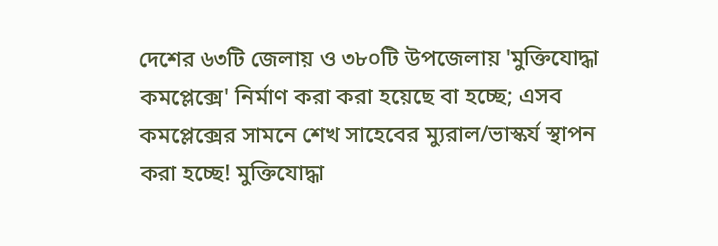দেশের ৬৩টি জেলায় ও ৩৮০টি উপজেলায় 'মুক্তিযোদ্ধা কমপ্লেক্সে' নির্মাণ করা করা হয়েছে বা হচ্ছে; এসব কমপ্লেক্সের সামনে শেখ সাহেবের ম্যুরাল/ভাস্কর্য স্থাপন করা হচ্ছে! মুক্তিযোদ্ধা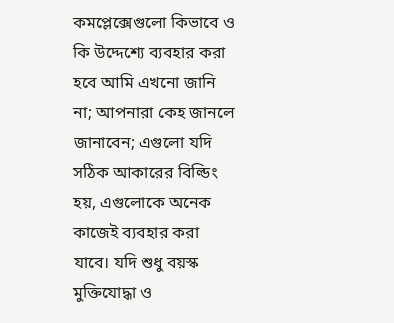কমপ্লেক্সেগুলো কিভাবে ও কি উদ্দেশ্যে ব্যবহার করা হবে আমি এখনো জানি না; আপনারা কেহ জানলে জানাবেন; এগুলো যদি সঠিক আকারের বিল্ডিং হয়, এগুলোকে অনেক কাজেই ব্যবহার করা যাবে। যদি শুধু বয়স্ক মুক্তিযোদ্ধা ও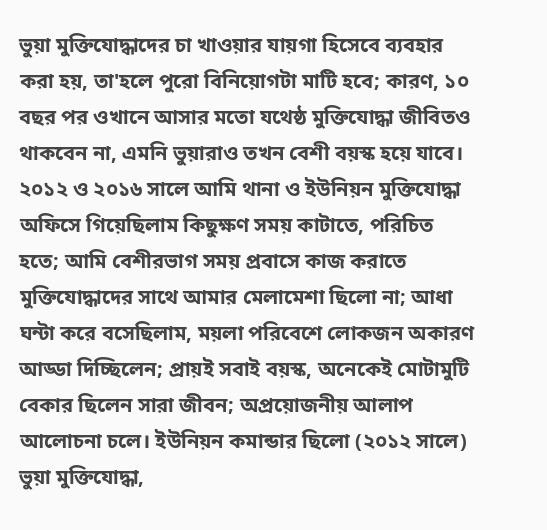ভুয়া মুক্তিযোদ্ধাদের চা খাওয়ার যায়গা হিসেবে ব্যবহার করা হয়, তা'হলে পুরো বিনিয়োগটা মাটি হবে; কারণ, ১০ বছর পর ওখানে আসার মতো যথেষ্ঠ মুক্তিযোদ্ধা জীবিতও থাকবেন না, এমনি ভুয়ারাও তখন বেশী বয়স্ক হয়ে যাবে।
২০১২ ও ২০১৬ সালে আমি থানা ও ইউনিয়ন মুক্তিযোদ্ধা অফিসে গিয়েছিলাম কিছুক্ষণ সময় কাটাতে, পরিচিত হতে; আমি বেশীরভাগ সময় প্রবাসে কাজ করাতে মুক্তিযোদ্ধাদের সাথে আমার মেলামেশা ছিলো না; আধা ঘন্টা করে বসেছিলাম, ময়লা পরিবেশে লোকজন অকারণ আড্ডা দিচ্ছিলেন; প্রায়ই সবাই বয়স্ক, অনেকেই মোটামুটি বেকার ছিলেন সারা জীবন; অপ্রয়োজনীয় আলাপ আলোচনা চলে। ইউনিয়ন কমান্ডার ছিলো (২০১২ সালে) ভুয়া মুক্তিযোদ্ধা,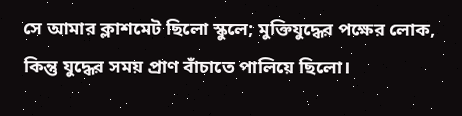সে আমার ক্লাশমেট ছিলো স্কুলে; মুক্তিযুদ্ধের পক্ষের লোক, কিন্তু যুদ্ধের সময় প্রাণ বাঁচাতে পালিয়ে ছিলো।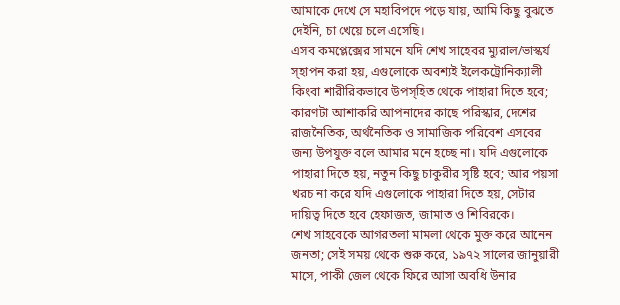আমাকে দেখে সে মহাবিপদে পড়ে যায়, আমি কিছু বুঝতে দেইনি, চা খেয়ে চলে এসেছি।
এসব কমপ্লেক্সের সামনে যদি শেখ সাহেবর ম্যুরাল/ভাস্কর্য স্হাপন করা হয়, এগুলোকে অবশ্যই ইলেকট্রোনিক্যালী কিংবা শারীরিকভাবে উপস্হিত থেকে পাহারা দিতে হবে; কারণটা আশাকরি আপনাদের কাছে পরিস্কার, দেশের রাজনৈতিক, অর্থনৈতিক ও সামাজিক পরিবেশ এসবের জন্য উপযুক্ত বলে আমার মনে হচ্ছে না। যদি এগুলোকে পাহারা দিতে হয়, নতুন কিছু চাকুরীর সৃষ্টি হবে; আর পয়সা খরচ না করে যদি এগুলোকে পাহারা দিতে হয়, সেটার দায়িত্ব দিতে হবে হেফাজত, জামাত ও শিবিরকে।
শেখ সাহবেকে আগরতলা মামলা থেকে মুক্ত করে আনেন জনতা; সেই সময় থেকে শুরু করে, ১৯৭২ সালের জানুয়ারী মাসে, পাকী জেল থেকে ফিরে আসা অবধি উনার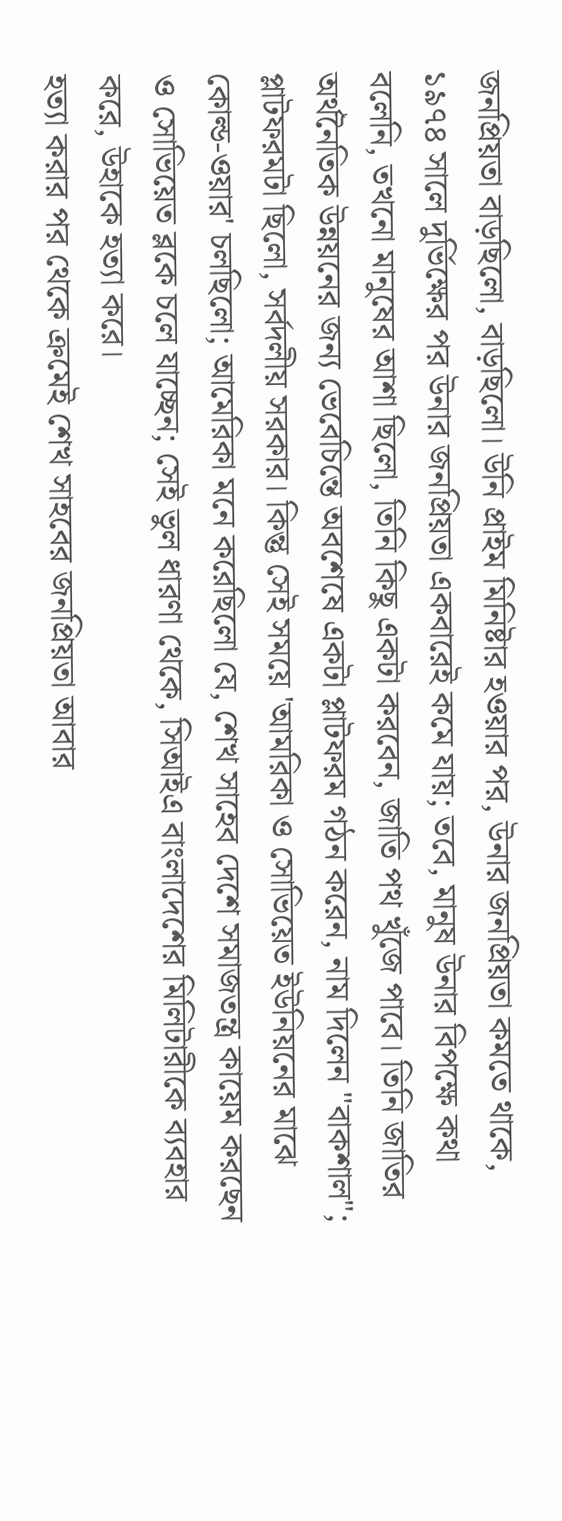জনপ্রিয়তা বাড়ছিলো, বাড়ছিলো। উনি প্রাইম মিনিষ্টার হওয়ার পর, উনার জনপ্রিয়তা কমতে থাকে, ১৯৭৪ সালে দুর্ভিক্ষের পর উনার জনপ্রিয়তা একবারেই কমে যায়; তবে, মানুষ উনার বিপক্ষে কথা বলেনি, তখনো মানুষের আশা ছিলো, তিনি কিছু একটা করবেন, জাতি পথ খুঁজে পাবে। তিনি জাতির অর্থনৈতিক উন্নয়নের জন্য ভেবেচিন্তে অবশেষে একটা প্লাটফরম গঠন করেন, নাম দিলেন "বাকশাল"; প্লাটফরমটা ছিলো, সর্বদলীয় সরকার। কিন্তু সেই সময়ে 'আমরিকা ও সোভিয়েত ইউনিয়নের মাঝে কোল্ড-ওয়ার' চলছিলো; আমেরিকা মনে করেছিলো যে, শেখ সাহেব দেশে সমাজতন্ত্র কায়েম করছেন ও সোভিয়েত ব্লকে চলে যাচ্ছেন; সেই ভুল ধারণা থেকে, সিআইএ বাংলাদেশের মিলিটারীকে ব্যবহার করে, উহাকে হত্যা করে।
হত্যা করার পর থেকে ক্রমেই শেখ সাহবের জনপ্রিয়তা আবার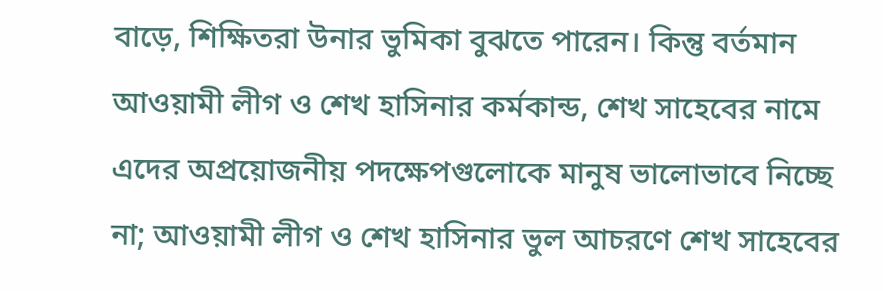বাড়ে, শিক্ষিতরা উনার ভুমিকা বুঝতে পারেন। কিন্তু বর্তমান আওয়ামী লীগ ও শেখ হাসিনার কর্মকান্ড, শেখ সাহেবের নামে এদের অপ্রয়োজনীয় পদক্ষেপগুলোকে মানুষ ভালোভাবে নিচ্ছে না; আওয়ামী লীগ ও শেখ হাসিনার ভুল আচরণে শেখ সাহেবের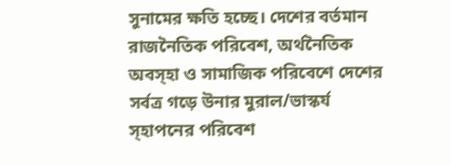সুনামের ক্ষতি হচ্ছে। দেশের বর্তমান রাজনৈতিক পরিবেশ, অর্থনৈতিক অবস্হা ও সামাজিক পরিবেশে দেশের সর্বত্র গড়ে উনার মুরাল/ভাস্কর্য স্হাপনের পরিবেশ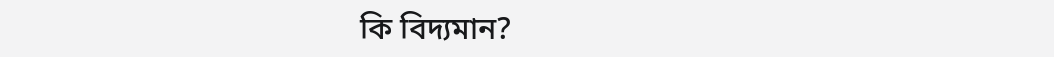কি বিদ্যমান?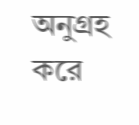অনুগ্রহ করে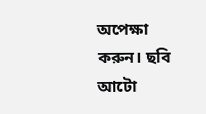অপেক্ষা করুন। ছবি আটো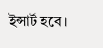ইন্সার্ট হবে।